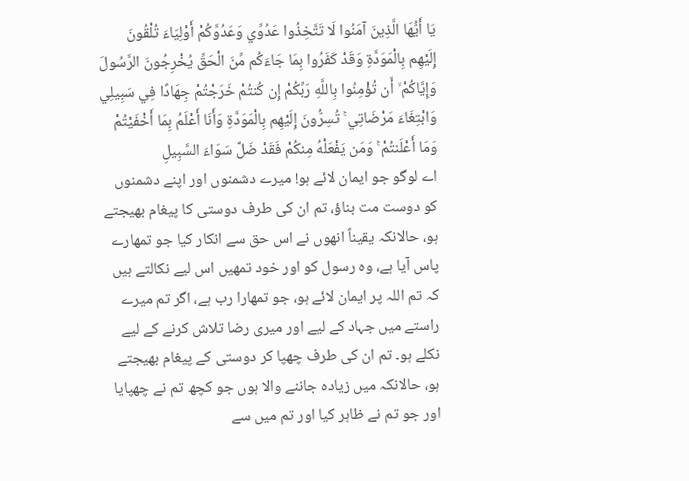يَا أَيُّهَا الَّذِينَ آمَنُوا لَا تَتَّخِذُوا عَدُوِّي وَعَدُوَّكُمْ أَوْلِيَاءَ تُلْقُونَ إِلَيْهِم بِالْمَوَدَّةِ وَقَدْ كَفَرُوا بِمَا جَاءَكُم مِّنَ الْحَقِّ يُخْرِجُونَ الرَّسُولَ وَإِيَّاكُمْ ۙ أَن تُؤْمِنُوا بِاللَّهِ رَبِّكُمْ إِن كُنتُمْ خَرَجْتُمْ جِهَادًا فِي سَبِيلِي وَابْتِغَاءَ مَرْضَاتِي ۚ تُسِرُّونَ إِلَيْهِم بِالْمَوَدَّةِ وَأَنَا أَعْلَمُ بِمَا أَخْفَيْتُمْ وَمَا أَعْلَنتُمْ ۚ وَمَن يَفْعَلْهُ مِنكُمْ فَقَدْ ضَلَّ سَوَاءَ السَّبِيلِ
اے لوگو جو ایمان لائے ہو! میرے دشمنوں اور اپنے دشمنوں کو دوست مت بناؤ، تم ان کی طرف دوستی کا پیغام بھیجتے ہو، حالانکہ یقیناً انھوں نے اس حق سے انکار کیا جو تمھارے پاس آیا ہے، وہ رسول کو اور خود تمھیں اس لیے نکالتے ہیں کہ تم اللہ پر ایمان لائے ہو، جو تمھارا رب ہے، اگر تم میرے راستے میں جہاد کے لیے اور میری رضا تلاش کرنے کے لیے نکلے ہو۔ تم ان کی طرف چھپا کر دوستی کے پیغام بھیجتے ہو، حالانکہ میں زیادہ جاننے والا ہوں جو کچھ تم نے چھپایا اور جو تم نے ظاہر کیا اور تم میں سے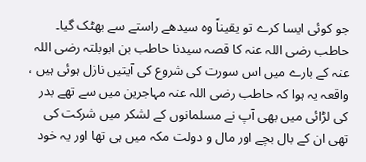جو کوئی ایسا کرے تو یقیناً وہ سیدھے راستے سے بھٹک گیا۔
حاطب رضی اللہ عنہ کا قصہ سیدنا حاطب بن ابوبلتہ رضی اللہ عنہ کے بارے میں اس سورت کی شروع کی آیتیں نازل ہوئی ہیں ، واقعہ یہ ہوا کہ حاطب رضی اللہ عنہ مہاجرین میں سے تھے بدر کی لڑائی میں بھی آپ نے مسلمانوں کے لشکر میں شرکت کی تھی ان کے بال بچے اور مال و دولت مکہ میں ہی تھا اور یہ خود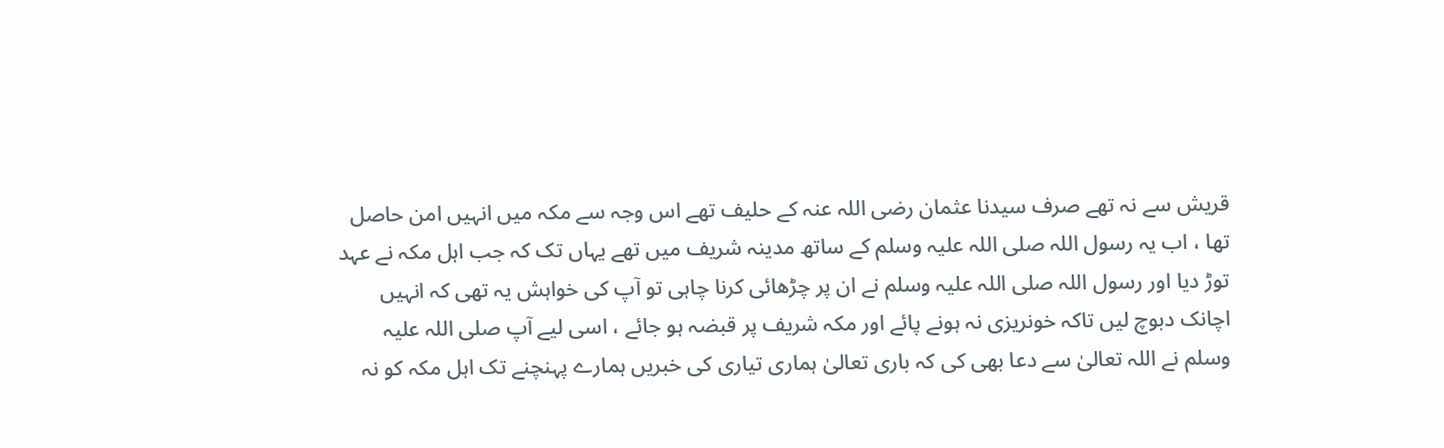قریش سے نہ تھے صرف سیدنا عثمان رضی اللہ عنہ کے حلیف تھے اس وجہ سے مکہ میں انہیں امن حاصل تھا ، اب یہ رسول اللہ صلی اللہ علیہ وسلم کے ساتھ مدینہ شریف میں تھے یہاں تک کہ جب اہل مکہ نے عہد توڑ دیا اور رسول اللہ صلی اللہ علیہ وسلم نے ان پر چڑھائی کرنا چاہی تو آپ کی خواہش یہ تھی کہ انہیں اچانک دبوچ لیں تاکہ خونریزی نہ ہونے پائے اور مکہ شریف پر قبضہ ہو جائے ، اسی لیے آپ صلی اللہ علیہ وسلم نے اللہ تعالیٰ سے دعا بھی کی کہ باری تعالیٰ ہماری تیاری کی خبریں ہمارے پہنچنے تک اہل مکہ کو نہ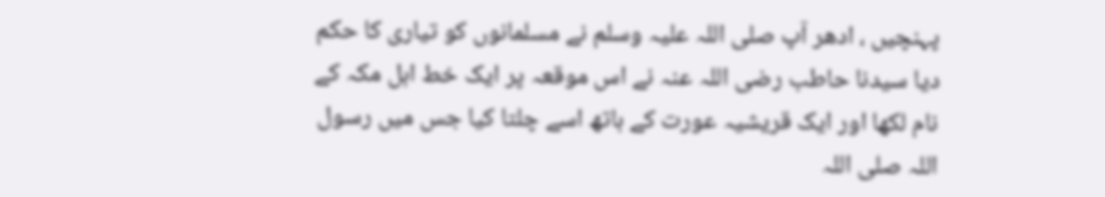پہنچیں ، ادھر آپ صلی اللہ علیہ وسلم نے مسلمانوں کو تیاری کا حکم دیا سیدنا حاطب رضی اللہ عنہ نے اس موقعہ پر ایک خط اہل مکہ کے نام لکھا اور ایک قریشیہ عورت کے ہاتھ اسے چلتا کیا جس میں رسول اللہ صلی اللہ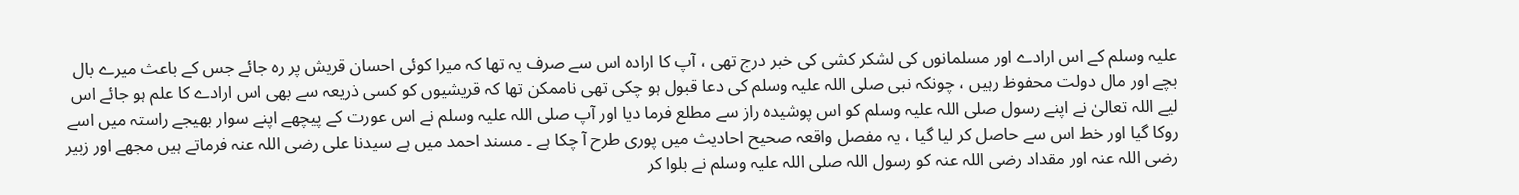علیہ وسلم کے اس ارادے اور مسلمانوں کی لشکر کشی کی خبر درج تھی ، آپ کا ارادہ اس سے صرف یہ تھا کہ میرا کوئی احسان قریش پر رہ جائے جس کے باعث میرے بال بچے اور مال دولت محفوظ رہیں ، چونکہ نبی صلی اللہ علیہ وسلم کی دعا قبول ہو چکی تھی ناممکن تھا کہ قریشیوں کو کسی ذریعہ سے بھی اس ارادے کا علم ہو جائے اس لیے اللہ تعالیٰ نے اپنے رسول صلی اللہ علیہ وسلم کو اس پوشیدہ راز سے مطلع فرما دیا اور آپ صلی اللہ علیہ وسلم نے اس عورت کے پیچھے اپنے سوار بھیجے راستہ میں اسے روکا گیا اور خط اس سے حاصل کر لیا گیا ، یہ مفصل واقعہ صحیح احادیث میں پوری طرح آ چکا ہے ۔ مسند احمد میں ہے سیدنا علی رضی اللہ عنہ فرماتے ہیں مجھے اور زبیر رضی اللہ عنہ اور مقداد رضی اللہ عنہ کو رسول اللہ صلی اللہ علیہ وسلم نے بلوا کر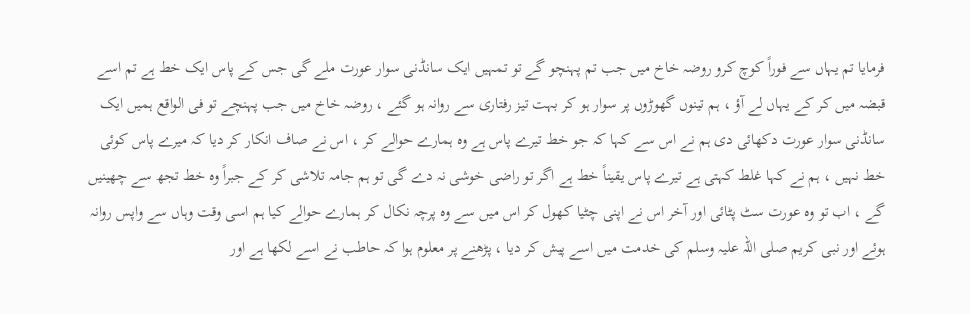فرمایا تم یہاں سے فوراً کوچ کرو روضہ خاخ میں جب تم پہنچو گے تو تمہیں ایک سانڈنی سوار عورت ملے گی جس کے پاس ایک خط ہے تم اسے قبضہ میں کر کے یہاں لے آؤ ، ہم تینوں گھوڑوں پر سوار ہو کر بہت تیز رفتاری سے روانہ ہو گئے ، روضہ خاخ میں جب پہنچے تو فی الواقع ہمیں ایک سانڈنی سوار عورت دکھائی دی ہم نے اس سے کہا کہ جو خط تیرے پاس ہے وہ ہمارے حوالے کر ، اس نے صاف انکار کر دیا کہ میرے پاس کوئی خط نہیں ، ہم نے کہا غلط کہتی ہے تیرے پاس یقیناً خط ہے اگر تو راضی خوشی نہ دے گی تو ہم جامہ تلاشی کر کے جبراً وہ خط تجھ سے چھینیں گے ، اب تو وہ عورت سٹ پٹائی اور آخر اس نے اپنی چٹیا کھول کر اس میں سے وہ پرچہ نکال کر ہمارے حوالے کیا ہم اسی وقت وہاں سے واپس روانہ ہوئے اور نبی کریم صلی اللہ علیہ وسلم کی خدمت میں اسے پیش کر دیا ، پڑھنے پر معلوم ہوا کہ حاطب نے اسے لکھا ہے اور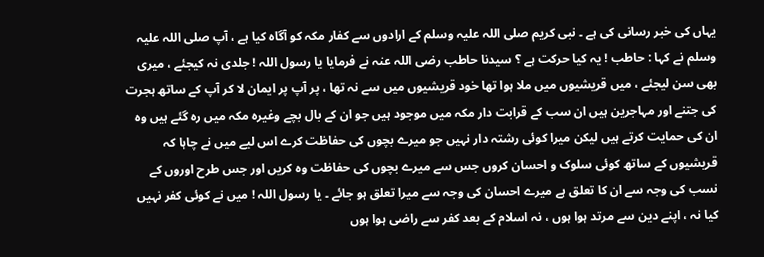یہاں کی خبر رسانی کی ہے ۔ نبی کریم صلی اللہ علیہ وسلم کے ارادوں سے کفار مکہ کو آگاہ کیا ہے ، آپ صلی اللہ علیہ وسلم نے کہا : حاطب ! یہ کیا حرکت ہے ؟ سیدنا حاطب رضی اللہ عنہ نے فرمایا یا رسول اللہ ! جلدی نہ کیجئے ، میری بھی سن لیجئے ، میں قریشیوں میں ملا ہوا تھا خود قریشیوں میں سے نہ تھا ، پر آپ پر ایمان لا کر آپ کے ساتھ ہجرت کی جتنے اور مہاجرین ہیں ان سب کے قرابت دار مکہ میں موجود ہیں جو ان کے بال بچے وغیرہ مکہ میں رہ گئے ہیں وہ ان کی حمایت کرتے ہیں لیکن میرا کوئی رشتہ دار نہیں جو میرے بچوں کی حفاظت کرے اس لیے میں نے چاہا کہ قریشیوں کے ساتھ کوئی سلوک و احسان کروں جس سے میرے بچوں کی حفاظت وہ کریں اور جس طرح اوروں کے نسب کی وجہ سے ان کا تعلق ہے میرے احسان کی وجہ سے میرا تعلق ہو جائے ۔ یا رسول اللہ ! میں نے کوئی کفر نہیں کیا نہ ، اپنے دین سے مرتد ہوا ہوں ، نہ اسلام کے بعد کفر سے راضی ہوا ہوں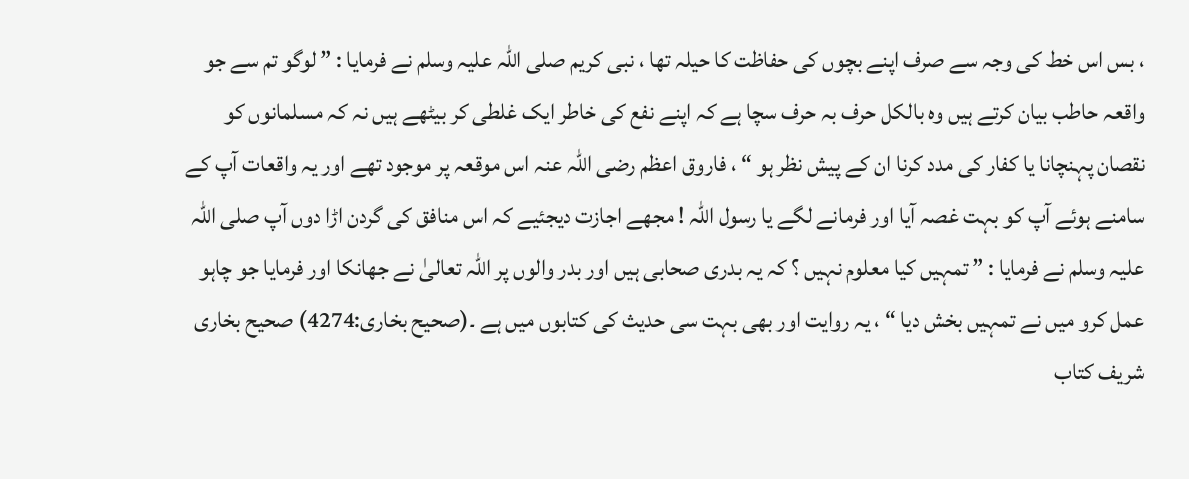، بس اس خط کی وجہ سے صرف اپنے بچوں کی حفاظت کا حیلہ تھا ، نبی کریم صلی اللہ علیہ وسلم نے فرمایا : ” لوگو تم سے جو واقعہ حاطب بیان کرتے ہیں وہ بالکل حرف بہ حرف سچا ہے کہ اپنے نفع کی خاطر ایک غلطی کر بیٹھے ہیں نہ کہ مسلمانوں کو نقصان پہنچانا یا کفار کی مدد کرنا ان کے پیش نظر ہو “ ، فاروق اعظم رضی اللہ عنہ اس موقعہ پر موجود تھے اور یہ واقعات آپ کے سامنے ہوئے آپ کو بہت غصہ آیا اور فرمانے لگے یا رسول اللہ ! مجھے اجازت دیجئیے کہ اس منافق کی گردن اڑا دوں آپ صلی اللہ علیہ وسلم نے فرمایا : ” تمہیں کیا معلوم نہیں ؟ کہ یہ بدری صحابی ہیں اور بدر والوں پر اللہ تعالیٰ نے جھانکا اور فرمایا جو چاہو عمل کرو میں نے تمہیں بخش دیا “ ، یہ روایت اور بھی بہت سی حدیث کی کتابوں میں ہے ۔(صحیح بخاری:4274) صحیح بخاری شریف کتاب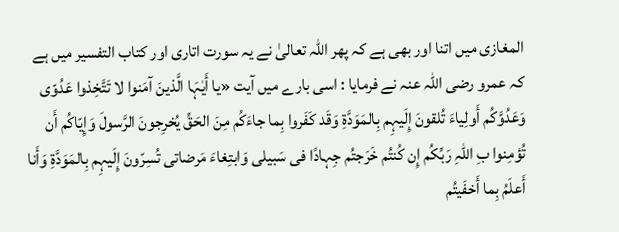المغازی میں اتنا اور بھی ہے کہ پھر اللہ تعالیٰ نے یہ سورت اتاری اور کتاب التفسیر میں ہے کہ عمرو رضی اللہ عنہ نے فرمایا : اسی بارے میں آیت «یا أَیٰہَا الَّذینَ آمَنوا لا تَتَّخِذوا عَدُوّی وَعَدُوَّکُم أَولِیاءَ تُلقونَ إِلَیہِم بِالمَوَدَّۃِ وَقَد کَفَروا بِما جاءَکُم مِنَ الحَقِّ یُخرِجونَ الرَّسولَ وَإِیّاکُم أَن تُؤمِنوا بِ اللہِ رَبِّکُم إِن کُنتُم خَرَجتُم جِہادًا فی سَبیلی وَابتِغاءَ مَرضاتی تُسِرّونَ إِلَیہِم بِالمَوَدَّۃِ وَأَنا أَعلَمُ بِما أَخفَیتُم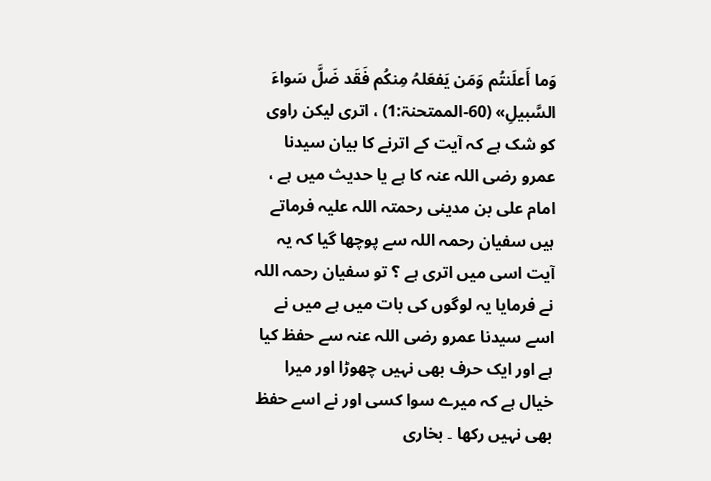وَما أَعلَنتُم وَمَن یَفعَلہُ مِنکُم فَقَد ضَلَّ سَواءَ السَّبیلِ» (60-الممتحنۃ:1) ، اتری لیکن راوی کو شک ہے کہ آیت کے اترنے کا بیان سیدنا عمرو رضی اللہ عنہ کا ہے یا حدیث میں ہے ، امام علی بن مدینی رحمتہ اللہ علیہ فرماتے ہیں سفیان رحمہ اللہ سے پوچھا گیا کہ یہ آیت اسی میں اتری ہے ؟ تو سفیان رحمہ اللہ نے فرمایا یہ لوگوں کی بات میں ہے میں نے اسے سیدنا عمرو رضی اللہ عنہ سے حفظ کیا ہے اور ایک حرف بھی نہیں چھوڑا اور میرا خیال ہے کہ میرے سوا کسی اور نے اسے حفظ بھی نہیں رکھا ۔ بخاری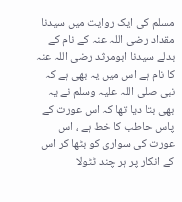مسلم کی ایک روایت میں سیدنا مقداد رضی اللہ عنہ کے نام کے بدلے سیدنا ابومرثد رضی اللہ عنہ کا نام ہے اس میں یہ بھی ہے کہ نبی صلی اللہ علیہ وسلم نے یہ بھی بتا دیا تھا کہ اس عورت کے پاس حاطب کا خط ہے ، اس عورت کی سواری کو بٹھا کر اس کے انکار پر ہر چند ٹٹولا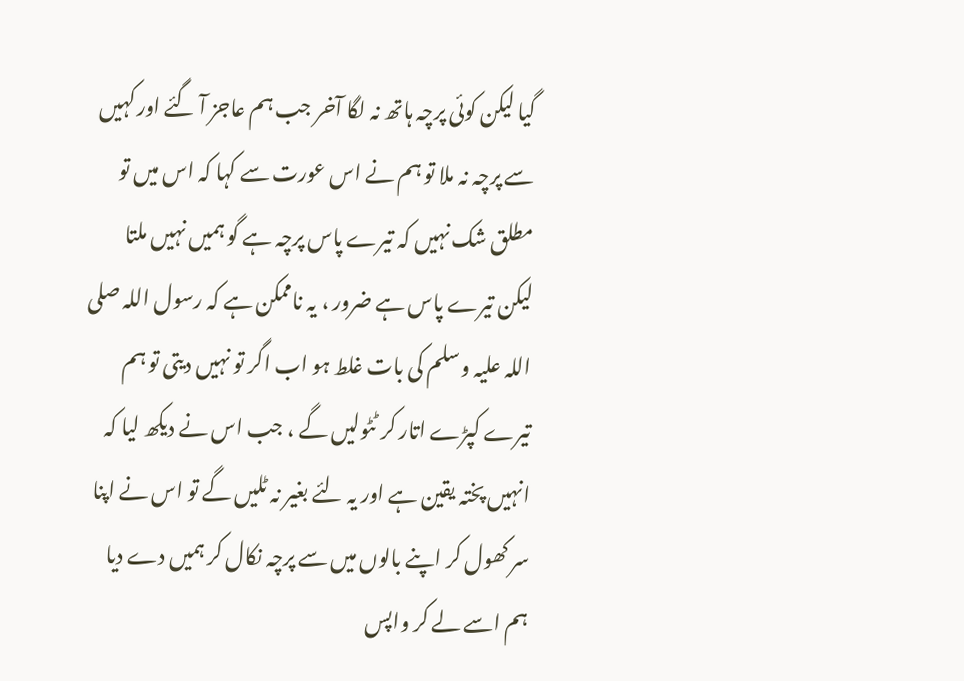گیا لیکن کوئی پرچہ ہاتھ نہ لگا آخر جب ہم عاجز آ گئے اور کہیں سے پرچہ نہ ملا تو ہم نے اس عورت سے کہا کہ اس میں تو مطلق شک نہیں کہ تیرے پاس پرچہ ہے گو ہمیں نہیں ملتا لیکن تیرے پاس ہے ضرور ، یہ ناممکن ہے کہ رسول اللہ صلی اللہ علیہ وسلم کی بات غلط ہو اب اگر تو نہیں دیتی تو ہم تیرے کپڑے اتار کر ٹٹولیں گے ، جب اس نے دیکھ لیا کہ انہیں پختہ یقین ہے اور یہ لئے بغیر نہ ٹلیں گے تو اس نے اپنا سر کھول کر اپنے بالوں میں سے پرچہ نکال کر ہمیں دے دیا ہم اسے لے کر واپس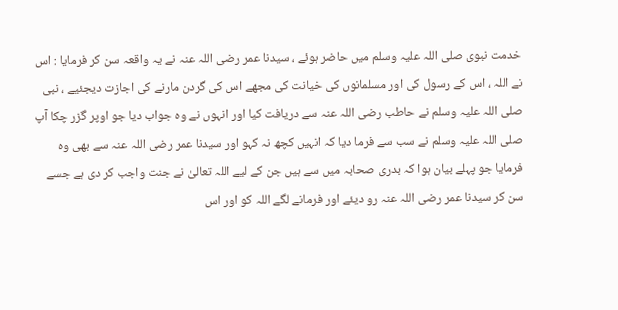خدمت نبوی صلی اللہ علیہ وسلم میں حاضر ہوئے ، سیدنا عمر رضی اللہ عنہ نے یہ واقعہ سن کر فرمایا : اس نے اللہ ، اس کے رسول کی اور مسلمانوں کی خیانت کی مجھے اس کی گردن مارنے کی اجازت دیجئیے ، نبی صلی اللہ علیہ وسلم نے حاطب رضی اللہ عنہ سے دریافت کیا اور انہوں نے وہ جواب دیا جو اوپر گزر چکا آپ صلی اللہ علیہ وسلم نے سب سے فرما دیا کہ انہیں کچھ نہ کہو اور سیدنا عمر رضی اللہ عنہ سے بھی وہ فرمایا جو پہلے بیان ہوا کہ بدری صحابہ میں سے ہیں جن کے لیے اللہ تعالیٰ نے جنت واجب کر دی ہے جسے سن کر سیدنا عمر رضی اللہ عنہ رو دیئے اور فرمانے لگے اللہ کو اور اس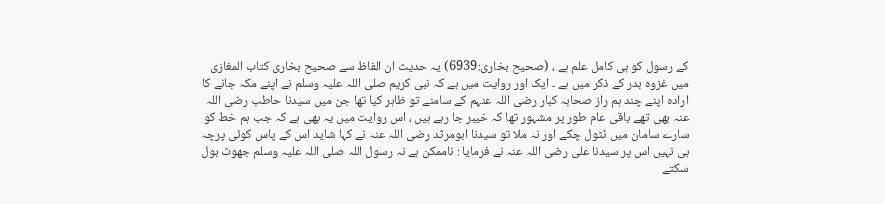کے رسول کو ہی کامل علم ہے ، (صحیح بخاری:6939) یہ حدیث ان الفاظ سے صحیح بخاری کتاب المغازی میں غزوہ بدر کے ذکر میں ہے ۔ ایک اور روایت میں ہے کہ نبی کریم صلی اللہ علیہ وسلم نے اپنے مکہ جانے کا ارادہ اپنے چند ہم راز صحابہ کبار رضی اللہ عنہم کے سامنے تو ظاہر کیا تھا جن میں سیدنا حاطب رضی اللہ عنہ بھی تھے باقی عام طور پر مشہور تھا کہ خیبر جا رہے ہیں ، اس روایت میں یہ بھی ہے کہ جب ہم خط کو سارے سامان میں ٹٹول چکے اور نہ ملا تو سیدنا ابومرثد رضی اللہ عنہ نے کہا شاید اس کے پاس کوئی پرچہ ہی نہیں اس پر سیدنا علی رضی اللہ عنہ نے فرمایا : ناممکن ہے نہ رسول اللہ صلی اللہ علیہ وسلم جھوٹ بول سکتے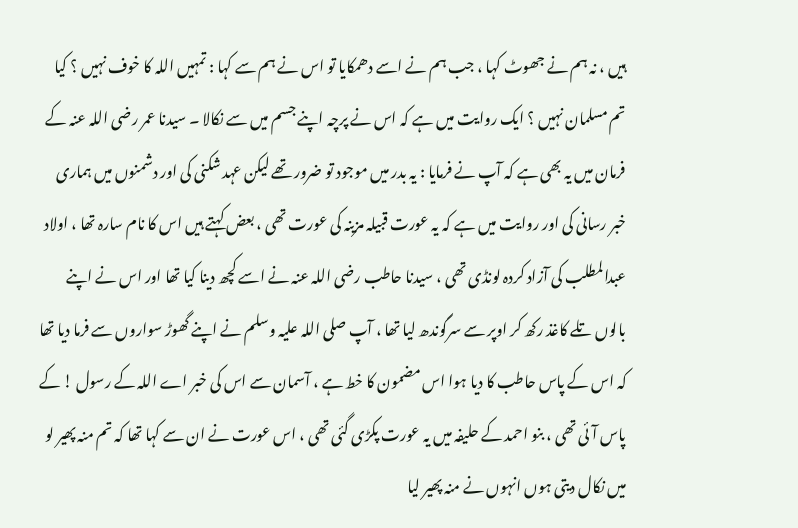ہیں ، نہ ہم نے جھوٹ کہا ، جب ہم نے اسے دھمکایا تو اس نے ہم سے کہا : تمہیں اللہ کا خوف نہیں ؟ کیا تم مسلمان نہیں ؟ ایک روایت میں ہے کہ اس نے پرچہ اپنے جسم میں سے نکالا ۔ سیدنا عمر رضی اللہ عنہ کے فرمان میں یہ بھی ہے کہ آپ نے فرمایا : یہ بدر میں موجود تو ضرور تھے لیکن عہد شکنی کی اور دشمنوں میں ہماری خبر رسانی کی اور روایت میں ہے کہ یہ عورت قبیلہ مزینہ کی عورت تھی ، بعض کہتے ہیں اس کا نام سارہ تھا ، اولاد عبدالمطلب کی آزاد کردہ لونڈی تھی ، سیدنا حاطب رضی اللہ عنہ نے اسے کچھ دینا کیا تھا اور اس نے اپنے بالوں تلے کاغذ رکھ کر اوپر سے سرگوندھ لیا تھا ، آپ صلی اللہ علیہ وسلم نے اپنے گھوڑ سواروں سے فرما دیا تھا کہ اس کے پاس حاطب کا دیا ہوا اس مضمون کا خط ہے ، آسمان سے اس کی خبر اے اللہ کے رسول ! کے پاس آئی تھی ، بنو احمد کے حلیفہ میں یہ عورت پکڑی گئی تھی ، اس عورت نے ان سے کہا تھا کہ تم منہ پھیر لو میں نکال دیتی ہوں انہوں نے منہ پھیر لیا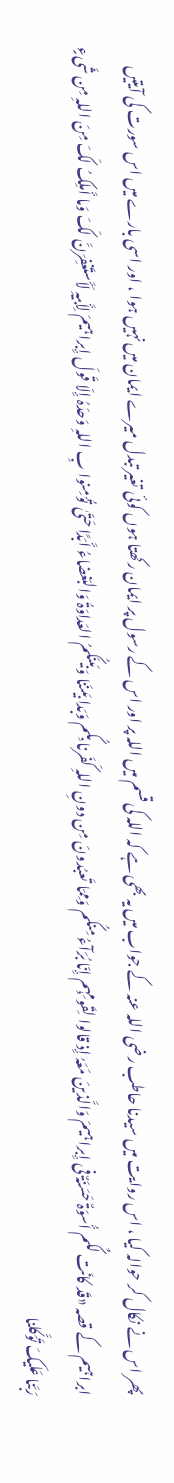پھر اس نے نکال کر حوالہ کیا ، اس روایت میں سیدنا حاطب رضی اللہ عنہ کے جواب میں یہ بھی ہے کہ اللہ کی قسم میں اللہ پر اور اس کے رسول پر ایمان رکھتا ہوں کوئی تغیر تبدل میرے ایمان میں نہیں ہوا ، اور اسی بارے میں اس سورت کی آیتیں ابراہیم کے قصہ «قَد کانَت لَکُم أُسوَۃٌ حَسَنَۃٌ فی إِبراہیمَ وَالَّذینَ مَعَہُ إِذ قالوا لِقَومِہِم إِنّا بُرَآءُ مِنکُم وَمِمّا تَعبُدونَ مِن دونِ اللہِ کَفَرنا بِکُم وَبَدا بَینَنا وَبَینَکُمُ العَداوَۃُ وَالبَغضاءُ أَبَدًا حَتّیٰ تُؤمِنوا بِ اللہِ وَحدَہُ إِلّا قَولَ إِبراہیمَ لِأَبیہِ لَأَستَغفِرَنَّ لَکَ وَما أَملِکُ لَکَ مِنَ اللہِ مِن شَیءٍ رَبَّنا عَلَیکَ تَوَکَّلنا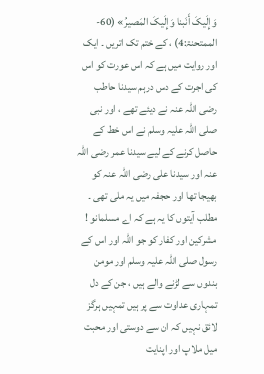وَإِلَیکَ أَنَبنا وَإِلَیکَ المَصیرُ» (60-الممتحنۃ:4) ، کے ختم تک اتریں ۔ ایک اور روایت میں ہے کہ اس عورت کو اس کی اجرت کے دس درہم سیدنا حاطب رضی اللہ عنہ نے دیئے تھے ، اور نبی صلی اللہ علیہ وسلم نے اس خط کے حاصل کرنے کے لیے سیدنا عمر رضی اللہ عنہ اور سیدنا علی رضی اللہ عنہ کو بھیجا تھا اور حجفہ میں یہ ملی تھی ۔ مطلب آیتوں کا یہ ہے کہ اے مسلمانو ! مشرکین اور کفار کو جو اللہ اور اس کے رسول صلی اللہ علیہ وسلم اور مومن بندوں سے لڑنے والے ہیں ، جن کے دل تمہاری عداوت سے پر ہیں تمہیں ہرگز لائق نہیں کہ ان سے دوستی اور محبت میل ملاپ اور اپنایت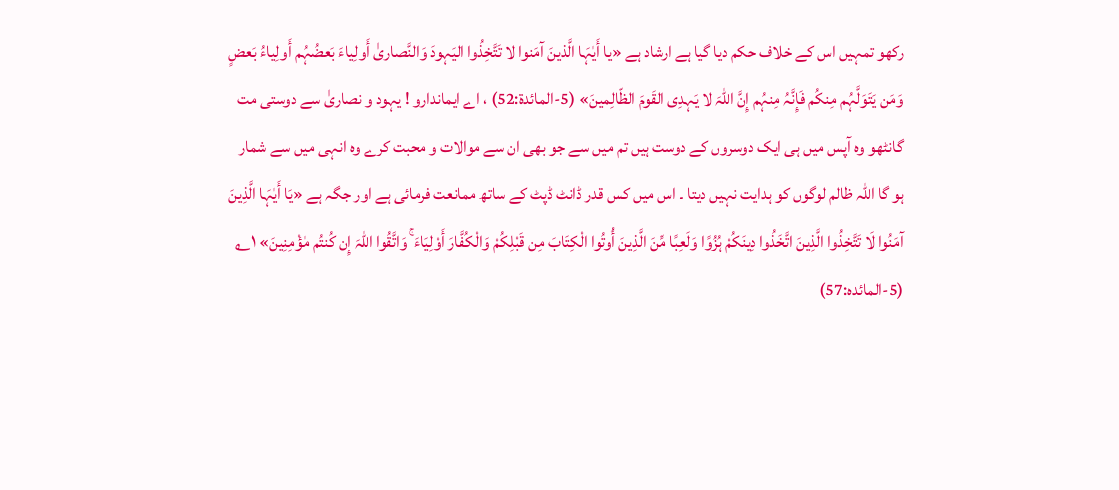رکھو تمہیں اس کے خلاف حکم دیا گیا ہے ارشاد ہے «یا أَیٰہَا الَّذینَ آمَنوا لا تَتَّخِذُوا الیَہودَ وَالنَّصاریٰ أَولِیاءَ بَعضُہُم أَولِیاءُ بَعضٍ وَمَن یَتَوَلَّہُم مِنکُم فَإِنَّہُ مِنہُم إِنَّ اللہَ لا یَہدِی القَومَ الظّالِمینَ» (5-المائدۃ:52) ، اے ایماندارو ! یہود و نصاریٰ سے دوستی مت گانٹھو وہ آپس میں ہی ایک دوسروں کے دوست ہیں تم میں سے جو بھی ان سے موالات و محبت کرے وہ انہی میں سے شمار ہو گا اللہ ظالم لوگوں کو ہدایت نہیں دیتا ۔ اس میں کس قدر ڈانٹ ڈپٹ کے ساتھ ممانعت فرمائی ہے اور جگہ ہے «یَا أَیٰہَا الَّذِینَ آمَنُوا لَا تَتَّخِذُوا الَّذِینَ اتَّخَذُوا دِینَکُمْ ہُزُوًا وَلَعِبًا مِّنَ الَّذِینَ أُوتُوا الْکِتَابَ مِن قَبْلِکُمْ وَالْکُفَّارَ أَوْلِیَاءَ ۚ وَاتَّقُوا اللہَ إِن کُنتُم مٰؤْمِنِینَ» ۱؎ (5-المائدہ:57)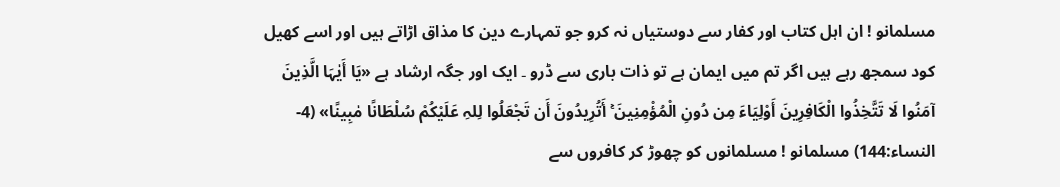مسلمانو ! ان اہل کتاب اور کفار سے دوستیاں نہ کرو جو تمہارے دین کا مذاق اڑاتے ہیں اور اسے کھیل کود سمجھ رہے ہیں اگر تم میں ایمان ہے تو ذات باری سے ڈرو ۔ ایک اور جگہ ارشاد ہے «یَا أَیٰہَا الَّذِینَ آمَنُوا لَا تَتَّخِذُوا الْکَافِرِینَ أَوْلِیَاءَ مِن دُونِ الْمُؤْمِنِینَ ۚ أَتُرِیدُونَ أَن تَجْعَلُوا لِلہِ عَلَیْکُمْ سُلْطَانًا مٰبِینًا» (4-النساء:144) مسلمانو ! مسلمانوں کو چھوڑ کر کافروں سے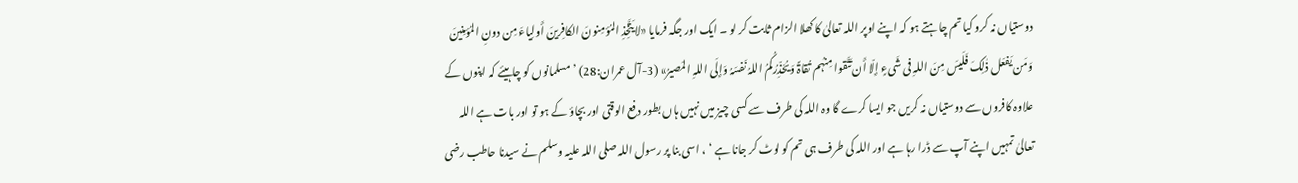دوستیاں نہ کرو کیا تم چاہتے ہو کہ اپنے اوپر اللہ تعالیٰ کا کھلا الزام ثابت کر لو ۔ ایک اور جگہ فرمایا «لا یَتَّخِذِ المُؤمِنونَ الکافِرینَ أَولِیاءَ مِن دونِ المُؤمِنینَ وَمَن یَفعَل ذٰلِکَ فَلَیسَ مِنَ اللہِ فی شَیءٍ إِلّا أَن تَتَّقوا مِنہُم تُقاۃً وَیُحَذِّرُکُمُ اللہُ نَفسَہُ وَإِلَی اللہِ المَصیرُ» (3-آل عمران:28) ’ مسلمانوں کو چاہیئے کہ اپنوں کے علاوہ کافروں سے دوستیاں نہ کریں جو ایسا کرے گا وہ اللہ کی طرف سے کسی چیز میں نہیں ہاں بطور دفع الوقتی اور بچاؤ کے ہو تو اور بات ہے اللہ تعالیٰ تمہیں اپنے آپ سے ڈرا رہا ہے اور اللہ کی طرف ہی تم کو لوٹ کر جانا ہے ‘ ، اسی بنا پر رسول اللہ صلی اللہ علیہ وسلم نے سیدنا حاطب رضی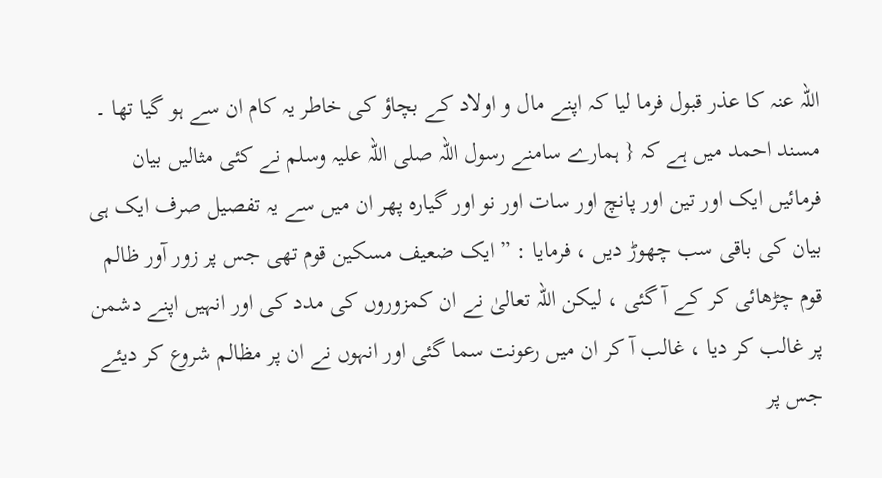اللہ عنہ کا عذر قبول فرما لیا کہ اپنے مال و اولاد کے بچاؤ کی خاطر یہ کام ان سے ہو گیا تھا ۔ مسند احمد میں ہے کہ { ہمارے سامنے رسول اللہ صلی اللہ علیہ وسلم نے کئی مثالیں بیان فرمائیں ایک اور تین اور پانچ اور سات اور نو اور گیارہ پھر ان میں سے یہ تفصیل صرف ایک ہی بیان کی باقی سب چھوڑ دیں ، فرمایا : ” ایک ضعیف مسکین قوم تھی جس پر زور آور ظالم قوم چڑھائی کر کے آ گئی ، لیکن اللہ تعالیٰ نے ان کمزوروں کی مدد کی اور انہیں اپنے دشمن پر غالب کر دیا ، غالب آ کر ان میں رعونت سما گئی اور انہوں نے ان پر مظالم شروع کر دیئے جس پر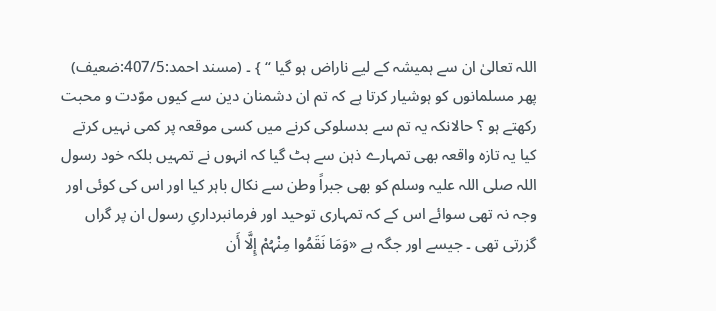اللہ تعالیٰ ان سے ہمیشہ کے لیے ناراض ہو گیا “ } ۔ (مسند احمد:407/5:ضعیف) پھر مسلمانوں کو ہوشیار کرتا ہے کہ تم ان دشمنان دین سے کیوں موّدت و محبت رکھتے ہو ؟ حالانکہ یہ تم سے بدسلوکی کرنے میں کسی موقعہ پر کمی نہیں کرتے کیا یہ تازہ واقعہ بھی تمہارے ذہن سے ہٹ گیا کہ انہوں نے تمہیں بلکہ خود رسول اللہ صلی اللہ علیہ وسلم کو بھی جبراً وطن سے نکال باہر کیا اور اس کی کوئی اور وجہ نہ تھی سوائے اس کے کہ تمہاری توحید اور فرمانبرداریِ رسول ان پر گراں گزرتی تھی ۔ جیسے اور جگہ ہے «وَمَا نَقَمُوا مِنْہُمْ إِلَّا أَن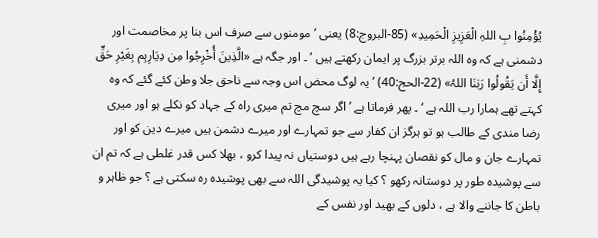یُؤْمِنُوا بِ اللہِ الْعَزِیزِ الْحَمِیدِ» (85-البروج:8) یعنی ’ مومنوں سے صرف اس بنا پر مخاصمت اور دشمنی ہے کہ وہ اللہ برتر بزرگ پر ایمان رکھتے ہیں ‘ ۔ اور جگہ ہے «الَّذِینَ أُخْرِجُوا مِن دِیَارِہِم بِغَیْرِ حَقٍّ إِلَّا أَن یَقُولُوا رَبٰنَا اللہُ» (22-الحج:40) ’ یہ لوگ محض اس وجہ سے ناحق جلا وطن کئے گئے کہ وہ کہتے تھے ہمارا رب اللہ ہے ‘ ۔ پھر فرماتا ہے ’ اگر سچ مچ تم میری راہ کے جہاد کو نکلے ہو اور میری رضا مندی کے طالب ہو تو ہرگز ان کفار سے جو تمہارے اور میرے دشمن ہیں میرے دین کو اور تمہارے جان و مال کو نقصان پہنچا رہے ہیں دوستیاں نہ پیدا کرو ، بھلا کس قدر غلطی ہے کہ تم ان سے پوشیدہ طور پر دوستانہ رکھو ؟ کیا یہ پوشیدگی اللہ سے بھی پوشیدہ رہ سکتی ہے ؟ جو ظاہر و باطن کا جاننے والا ہے ، دلوں کے بھید اور نفس کے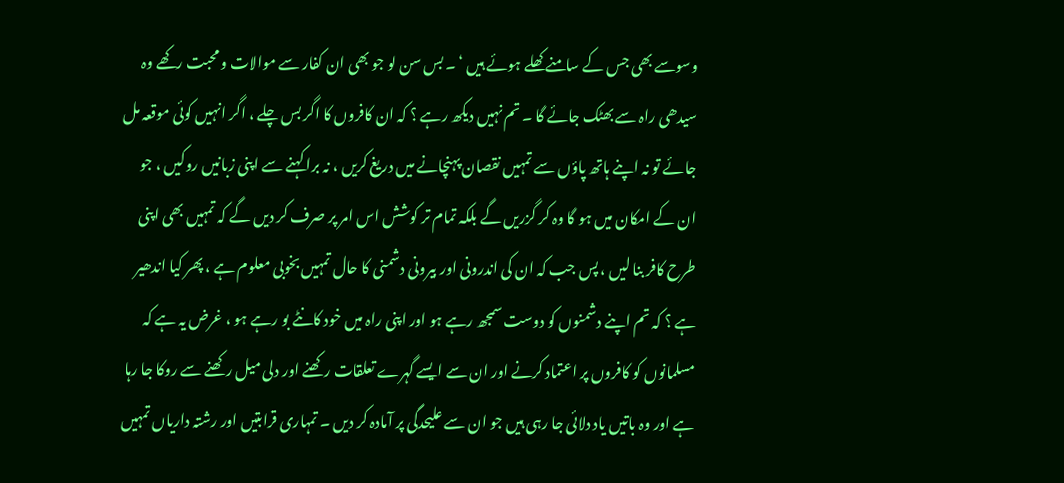وسوسے بھی جس کے سامنے کھلے ہوئے ہیں ‘ ۔ بس سن لو جو بھی ان کفار سے موالات و محبت رکھے وہ سیدھی راہ سے بھٹک جائے گا ۔ تم نہیں دیکھ رہے ؟ کہ ان کافروں کا اگر بس چلے ، اگر انہیں کوئی موقعہ مل جائے تو نہ اپنے ہاتھ پاؤں سے تمہیں نقصان پہنچانے میں دریغ کریں ، نہ برا کہنے سے اپنی زبانیں روکیں ، جو ان کے امکان میں ہو گا وہ کر گزریں گے بلکہ تمام تر کوشش اس امر پر صرف کر دیں گے کہ تمہیں بھی اپنی طرح کافر بنا لیں ، پس جب کہ ان کی اندرونی اور بیرونی دشمنی کا حال تمہیں بخوبی معلوم ہے ، پھر کیا اندھیر ہے ؟ کہ تم اپنے دشمنوں کو دوست سمجھ رہے ہو اور اپنی راہ میں خود کانٹے بو رہے ہو ، غرض یہ ہے کہ مسلمانوں کو کافروں پر اعتماد کرنے اور ان سے ایسے گہرے تعلقات رکھنے اور دلی میل رکھنے سے روکا جا رہا ہے اور وہ باتیں یاد دلائی جا رہی ہیں جو ان سے علیحدگی پر آمادہ کر دیں ۔ تمہاری قرابتیں اور رشتہ داریاں تمہیں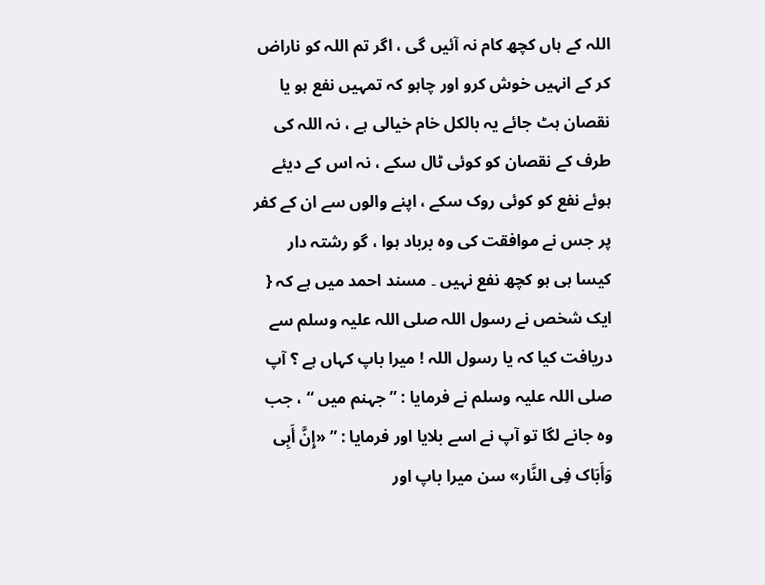اللہ کے ہاں کچھ کام نہ آئیں گی ، اگر تم اللہ کو ناراض کر کے انہیں خوش کرو اور چاہو کہ تمہیں نفع ہو یا نقصان ہٹ جائے یہ بالکل خام خیالی ہے ، نہ اللہ کی طرف کے نقصان کو کوئی ٹال سکے ، نہ اس کے دیئے ہوئے نفع کو کوئی روک سکے ، اپنے والوں سے ان کے کفر پر جس نے موافقت کی وہ برباد ہوا ، گو رشتہ دار کیسا ہی ہو کچھ نفع نہیں ۔ مسند احمد میں ہے کہ { ایک شخص نے رسول اللہ صلی اللہ علیہ وسلم سے دریافت کیا کہ یا رسول اللہ ! میرا باپ کہاں ہے ؟ آپ صلی اللہ علیہ وسلم نے فرمایا : ” جہنم میں “ ، جب وہ جانے لگا تو آپ نے اسے بلایا اور فرمایا : ” «إِنَّ أَبِی وَأَبَاک فِی النَّار» سن میرا باپ اور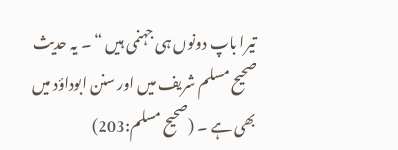تیرا باپ دونوں ہی جہنمی ہیں “ ۔ یہ حدیث صحیح مسلم شریف میں اور سنن ابوداؤد میں بھی ہے ۔ (صحیح مسلم:203)